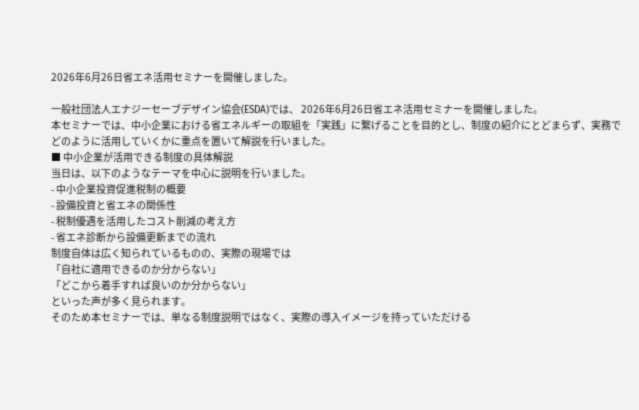2026年6月26日省エネ活用セミナーを開催しました。

一般社団法人エナジーセーブデザイン協会(ESDA)では、 2026年6月26日省エネ活用セミナーを開催しました。
本セミナーでは、中小企業における省エネルギーの取組を「実践」に繋げることを目的とし、制度の紹介にとどまらず、実務でどのように活用していくかに重点を置いて解説を行いました。
■ 中小企業が活用できる制度の具体解説
当日は、以下のようなテーマを中心に説明を行いました。
- 中小企業投資促進税制の概要
- 設備投資と省エネの関係性
- 税制優遇を活用したコスト削減の考え方
- 省エネ診断から設備更新までの流れ
制度自体は広く知られているものの、実際の現場では
「自社に適用できるのか分からない」
「どこから着手すれば良いのか分からない」
といった声が多く見られます。
そのため本セミナーでは、単なる制度説明ではなく、実際の導入イメージを持っていただける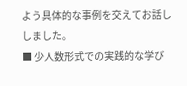よう具体的な事例を交えてお話ししました。
■ 少人数形式での実践的な学び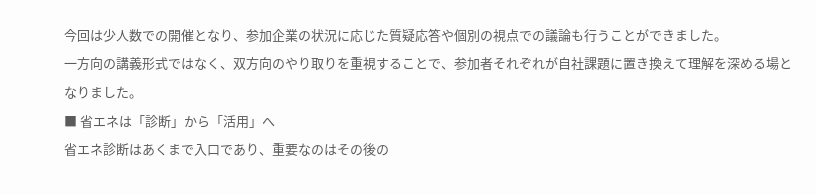今回は少人数での開催となり、参加企業の状況に応じた質疑応答や個別の視点での議論も行うことができました。
一方向の講義形式ではなく、双方向のやり取りを重視することで、参加者それぞれが自社課題に置き換えて理解を深める場となりました。
■ 省エネは「診断」から「活用」へ
省エネ診断はあくまで入口であり、重要なのはその後の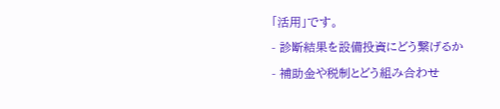「活用」です。
- 診断結果を設備投資にどう繋げるか
- 補助金や税制とどう組み合わせ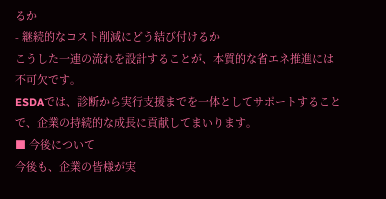るか
- 継続的なコスト削減にどう結び付けるか
こうした一連の流れを設計することが、本質的な省エネ推進には不可欠です。
ESDAでは、診断から実行支援までを一体としてサポートすることで、企業の持続的な成長に貢献してまいります。
■ 今後について
今後も、企業の皆様が実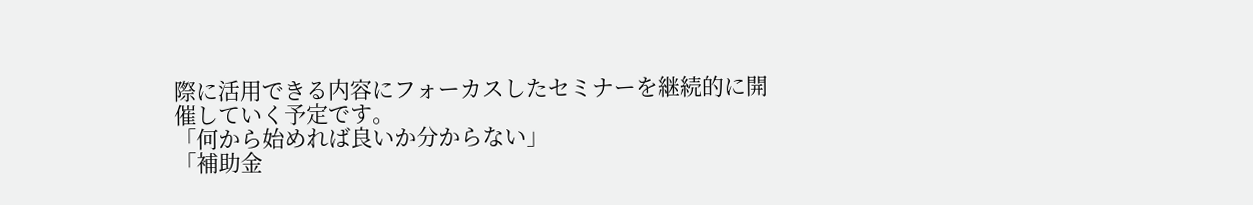際に活用できる内容にフォーカスしたセミナーを継続的に開催していく予定です。
「何から始めれば良いか分からない」
「補助金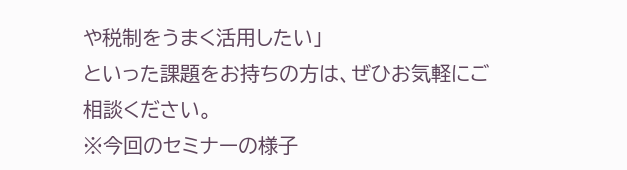や税制をうまく活用したい」
といった課題をお持ちの方は、ぜひお気軽にご相談ください。
※今回のセミナーの様子